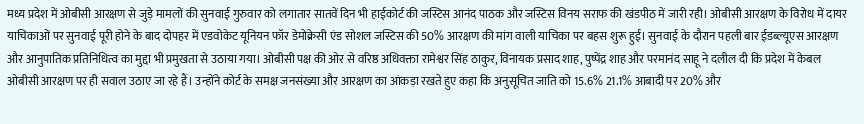मध्य प्रदेश में ओबीसी आरक्षण से जुड़े मामलों की सुनवाई गुरुवार को लगातार सातवें दिन भी हाईकोर्ट की जस्टिस आनंद पाठक और जस्टिस विनय सराफ की खंडपीठ में जारी रही। ओबीसी आरक्षण के विरोध में दायर याचिकाओं पर सुनवाई पूरी होने के बाद दोपहर में एडवोकेट यूनियन फॉर डेमोक्रेसी एंड सोशल जस्टिस की 50% आरक्षण की मांग वाली याचिका पर बहस शुरू हुई। सुनवाई के दौरान पहली बार ईडब्ल्यूएस आरक्षण और आनुपातिक प्रतिनिधित्व का मुद्दा भी प्रमुखता से उठाया गया। ओबीसी पक्ष की ओर से वरिष्ठ अधिवक्ता रामेश्वर सिंह ठाकुर, विनायक प्रसाद शाह, पुष्पेंद्र शाह और परमानंद साहू ने दलील दी कि प्रदेश में केबल ओबीसी आरक्षण पर ही सवाल उठाए जा रहे हैं। उन्होंने कोर्ट के समक्ष जनसंख्या और आरक्षण का आंकड़ा रखते हुए कहा कि अनुसूचित जाति को 15.6% 21.1% आबादी पर 20% और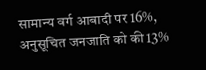सामान्य वर्ग आबादी पर 16%, अनुसूचित जनजाति को की 13%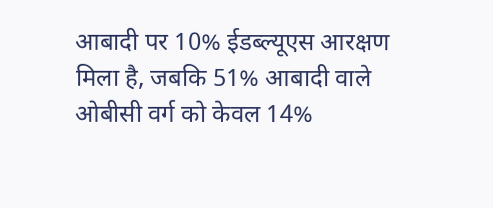आबादी पर 10% ईडब्ल्यूएस आरक्षण मिला है, जबकि 51% आबादी वाले ओबीसी वर्ग को केवल 14%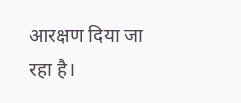आरक्षण दिया जा रहा है।